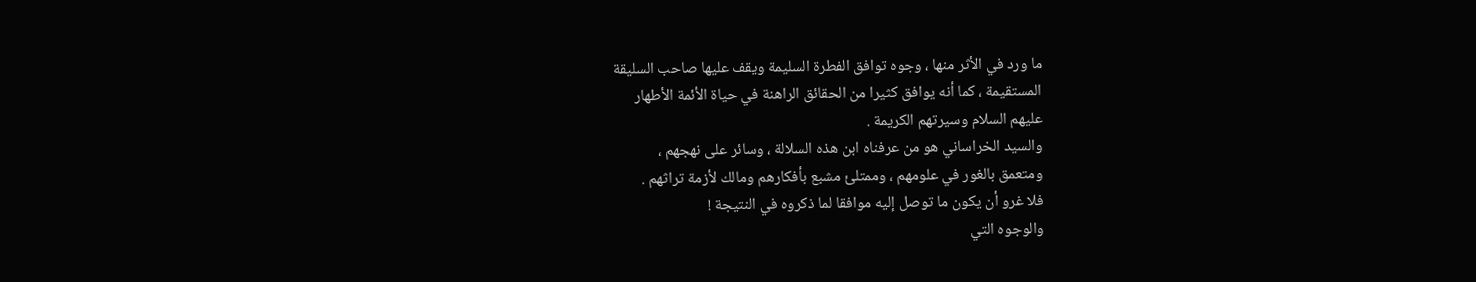ما ورد في الأثر منها ، وجوه توافق الفطرة السليمة ويقف عليها صاحب السليقة
المستقيمة ، كما أنه يوافق كثيرا من الحقائق الراهنة في حياة الأئمة الأطهار
عليهم السلام وسيرتهم الكريمة .
والسيد الخراساني هو من عرفناه ابن هذه السلالة ، وسائر على نهجهم ،
ومتعمق بالغور في علومهم ، وممتلئ مشبع بأفكارهم ومالك لأزمة تراثهم .
فلا غرو أن يكون ما توصل إليه موافقا لما ذكروه في النتيجة !
والوجوه التي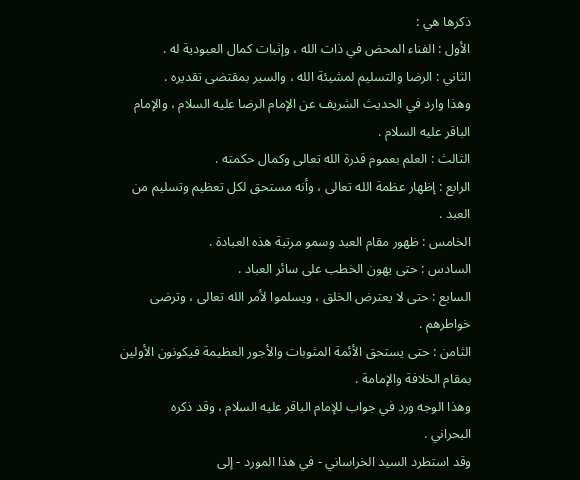ذكرها هي :
الأول : الفناء المحض في ذات الله ، وإثبات كمال العبودية له .
الثاني : الرضا والتسليم لمشيئة الله ، والسير بمقتضى تقديره .
وهذا وارد في الحديث الشريف عن الإمام الرضا عليه السلام ، والإمام
الباقر عليه السلام .
الثالث : العلم بعموم قدرة الله تعالى وكمال حكمته .
الرابع : إظهار عظمة الله تعالى ، وأنه مستحق لكل تعظيم وتسليم من
العبد .
الخامس : ظهور مقام العبد وسمو مرتبة هذه العبادة .
السادس : حتى يهون الخطب على سائر العباد .
السابع : حتى لا يعترض الخلق ، ويسلموا لأمر الله تعالى ، وترضى
خواطرهم .
الثامن : حتى يستحق الأئمة المثوبات والأجور العظيمة فيكونون الأولين
بمقام الخلافة والإمامة .
وهذا الوجه ورد في جواب للإمام الباقر عليه السلام ، وقد ذكره
البحراني .
وقد استطرد السيد الخراساني - في هذا المورد - إلى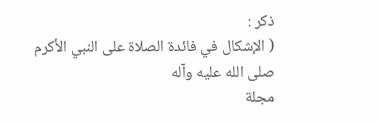ذكر :
( الإشكال في فائدة الصلاة على النبي الأكرم صلى الله عليه وآله
مجلة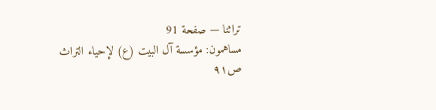تراثنا — صفحة 91
مساهمون: مؤسسة آل البيت (ع) لإحياء التراث
ص٩١